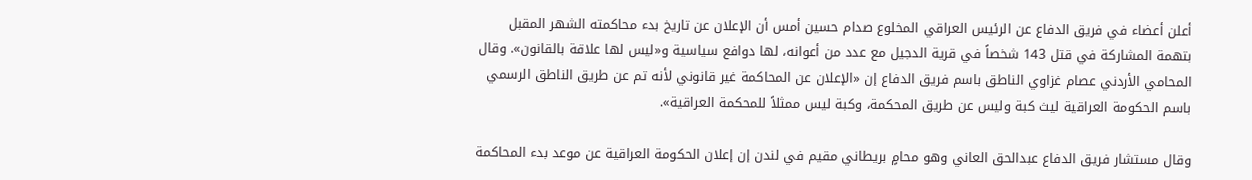أعلن أعضاء في فريق الدفاع عن الرئيس العراقي المخلوع صدام حسين أمس أن الإعلان عن تاريخ بدء محاكمته الشهر المقبل بتهمة المشاركة في قتل 143 شخصاً في قرية الدجيل مع عدد من أعوانه، لها دوافع سياسية و«ليس لها علاقة بالقانون». وقال المحامي الأردني عصام غزاوي الناطق باسم فريق الدفاع إن «الإعلان عن المحاكمة غير قانوني لأنه تم عن طريق الناطق الرسمي باسم الحكومة العراقية ليث كبة وليس عن طريق المحكمة، وكبة ليس ممثلاً للمحكمة العراقية».

وقال مستشار فريق الدفاع عبدالحق العاني وهو محامٍ بريطاني مقيم في لندن إن إعلان الحكومة العراقية عن موعد بدء المحاكمة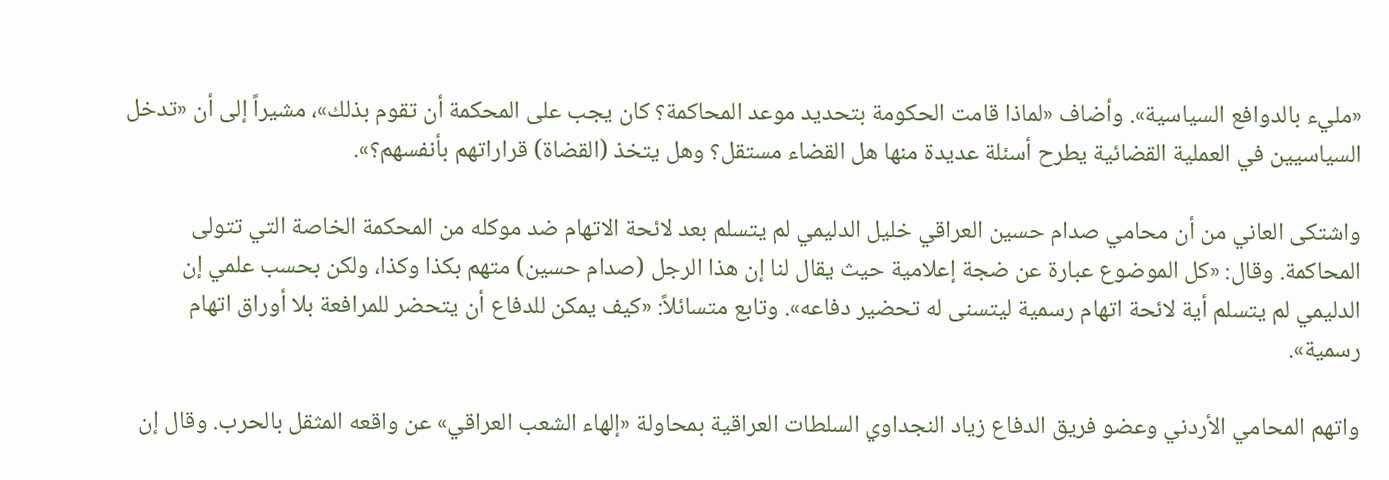«مليء بالدوافع السياسية». وأضاف «لماذا قامت الحكومة بتحديد موعد المحاكمة؟ كان يجب على المحكمة أن تقوم بذلك»، مشيراً إلى أن «تدخل السياسيين في العملية القضائية يطرح أسئلة عديدة منها هل القضاء مستقل؟ وهل يتخذ (القضاة) قراراتهم بأنفسهم؟».

واشتكى العاني من أن محامي صدام حسين العراقي خليل الدليمي لم يتسلم بعد لائحة الاتهام ضد موكله من المحكمة الخاصة التي تتولى المحاكمة. وقال: «كل الموضوع عبارة عن ضجة إعلامية حيث يقال لنا إن هذا الرجل (صدام حسين) متهم بكذا وكذا، ولكن بحسب علمي إن الدليمي لم يتسلم أية لائحة اتهام رسمية ليتسنى له تحضير دفاعه». وتابع متسائلاً: «كيف يمكن للدفاع أن يتحضر للمرافعة بلا أوراق اتهام رسمية».

واتهم المحامي الأردني وعضو فريق الدفاع زياد النجداوي السلطات العراقية بمحاولة «إلهاء الشعب العراقي» عن واقعه المثقل بالحرب. وقال إن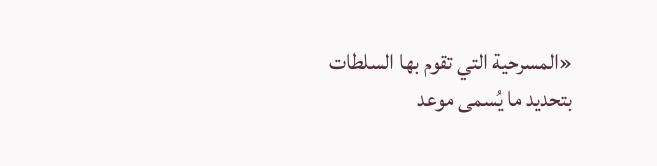«المسرحية التي تقوم بها السلطات بتحديد ما يُسمى موعد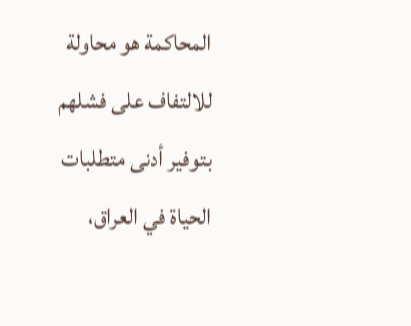المحاكمة هو محاولة للالتفاف على فشلهم بتوفير أدنى متطلبات الحياة في العراق،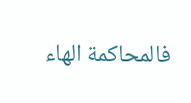فالمحاكمة الهاء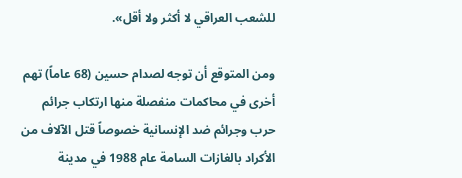للشعب العراقي لا أكثر ولا أقل».

ومن المتوقع أن توجه لصدام حسين (68 عاماً) تهم أخرى في محاكمات منفصلة منها ارتكاب جرائم حرب وجرائم ضد الإنسانية خصوصاً قتل الآلاف من الأكراد بالغازات السامة عام 1988 في مدينة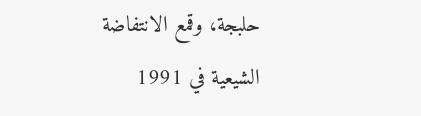حلبجة، وقمع الانتفاضة الشيعية في 1991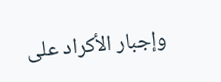وإجبار الأكراد على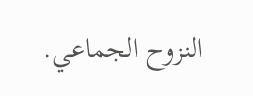النزوح الجماعي.